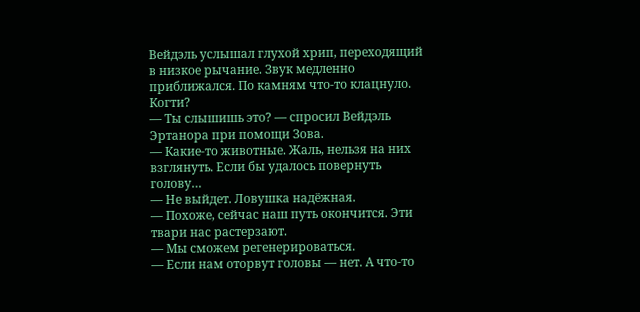Вейдэль услышал глухой хрип, переходящий в низкое рычание. Звук медленно приближался. По камням что-то клацнуло. Когти?
— Ты слышишь это? — спросил Вейдэль Эртанора при помощи Зова.
— Какие-то животные. Жаль, нельзя на них взглянуть. Если бы удалось повернуть голову…
— Не выйдет. Ловушка надёжная.
— Похоже, сейчас наш путь окончится. Эти твари нас растерзают.
— Мы сможем регенерироваться.
— Если нам оторвут головы — нет. А что-то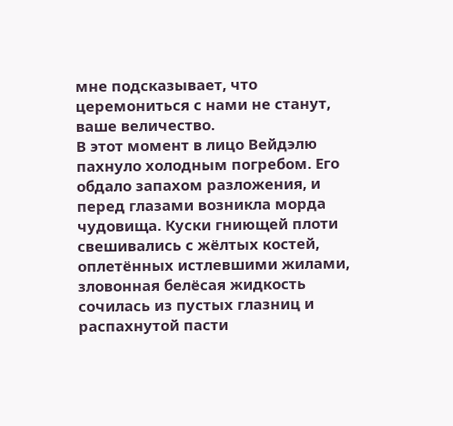мне подсказывает, что церемониться с нами не станут, ваше величество.
В этот момент в лицо Вейдэлю пахнуло холодным погребом. Его обдало запахом разложения, и перед глазами возникла морда чудовища. Куски гниющей плоти свешивались с жёлтых костей, оплетённых истлевшими жилами, зловонная белёсая жидкость сочилась из пустых глазниц и распахнутой пасти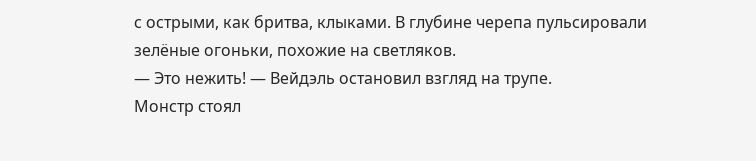с острыми, как бритва, клыками. В глубине черепа пульсировали зелёные огоньки, похожие на светляков.
— Это нежить! — Вейдэль остановил взгляд на трупе.
Монстр стоял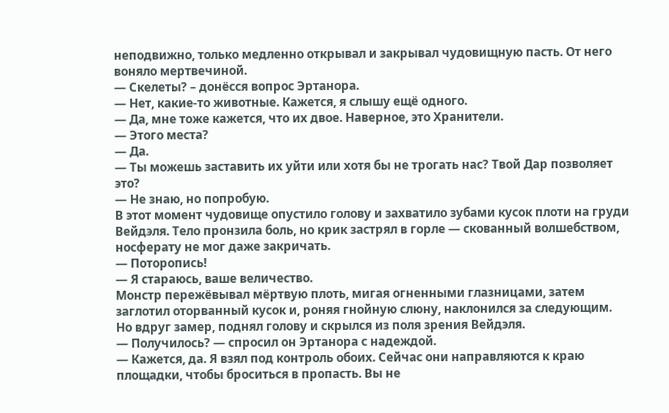неподвижно, только медленно открывал и закрывал чудовищную пасть. От него воняло мертвечиной.
— Скелеты? – донёсся вопрос Эртанора.
— Нет, какие-то животные. Кажется, я слышу ещё одного.
— Да, мне тоже кажется, что их двое. Наверное, это Хранители.
— Этого места?
— Да.
— Ты можешь заставить их уйти или хотя бы не трогать нас? Твой Дар позволяет это?
— Не знаю, но попробую.
В этот момент чудовище опустило голову и захватило зубами кусок плоти на груди Вейдэля. Тело пронзила боль, но крик застрял в горле — скованный волшебством, носферату не мог даже закричать.
— Поторопись!
— Я стараюсь, ваше величество.
Монстр пережёвывал мёртвую плоть, мигая огненными глазницами, затем заглотил оторванный кусок и, роняя гнойную слюну, наклонился за следующим. Но вдруг замер, поднял голову и скрылся из поля зрения Вейдэля.
— Получилось? — спросил он Эртанора с надеждой.
— Кажется, да. Я взял под контроль обоих. Сейчас они направляются к краю площадки, чтобы броситься в пропасть. Вы не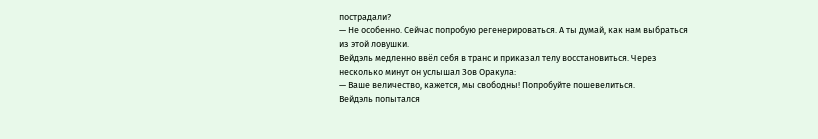пострадали?
— Не особенно. Сейчас попробую регенерироваться. А ты думай, как нам выбраться из этой ловушки.
Вейдэль медленно ввёл себя в транс и приказал телу восстановиться. Через несколько минут он услышал Зов Оракула:
— Ваше величество, кажется, мы свободны! Попробуйте пошевелиться.
Вейдэль попытался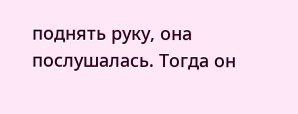поднять руку, она послушалась. Тогда он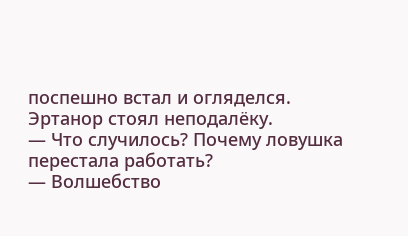поспешно встал и огляделся.
Эртанор стоял неподалёку.
— Что случилось? Почему ловушка перестала работать?
— Волшебство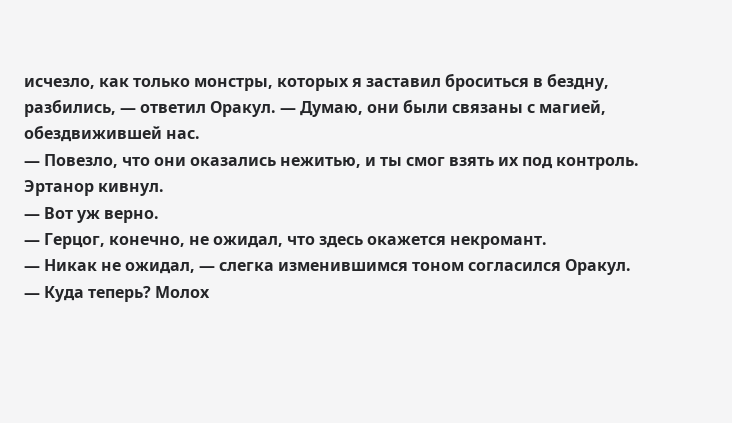исчезло, как только монстры, которых я заставил броситься в бездну, разбились, — ответил Оракул. — Думаю, они были связаны с магией, обездвижившей нас.
— Повезло, что они оказались нежитью, и ты смог взять их под контроль.
Эртанор кивнул.
— Вот уж верно.
— Герцог, конечно, не ожидал, что здесь окажется некромант.
— Никак не ожидал, — слегка изменившимся тоном согласился Оракул.
— Куда теперь? Молох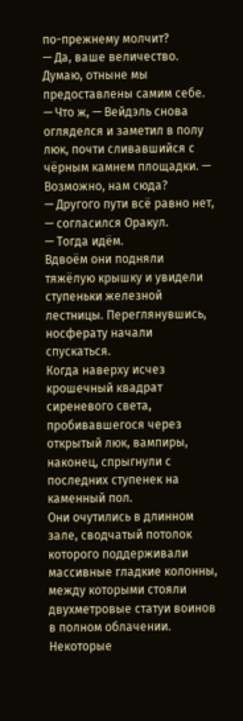по-прежнему молчит?
— Да, ваше величество. Думаю, отныне мы предоставлены самим себе.
— Что ж, — Вейдэль снова огляделся и заметил в полу люк, почти сливавшийся с чёрным камнем площадки. — Возможно, нам сюда?
— Другого пути всё равно нет, — согласился Оракул.
— Тогда идём.
Вдвоём они подняли тяжёлую крышку и увидели ступеньки железной лестницы. Переглянувшись, носферату начали спускаться.
Когда наверху исчез крошечный квадрат сиреневого света, пробивавшегося через открытый люк, вампиры, наконец, спрыгнули с последних ступенек на каменный пол.
Они очутились в длинном зале, сводчатый потолок которого поддерживали массивные гладкие колонны, между которыми стояли двухметровые статуи воинов в полном облачении. Некоторые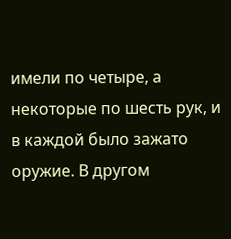имели по четыре, а некоторые по шесть рук, и в каждой было зажато оружие. В другом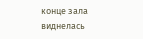конце зала виднелась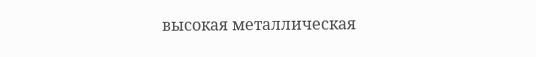высокая металлическая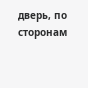дверь, по сторонам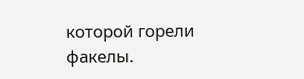которой горели факелы.